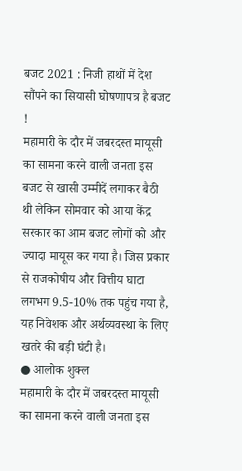बजट 2021 : निजी हाथों में देश सौंपने का सियासी घोषणापत्र है बजट !
महामारी के दौर में जबरदस्त मायूसी का सामना करने वाली जनता इस बजट से खासी उम्मीदें लगाकर बैठी थी लेकिन सोमवार को आया केंद्र सरकार का आम बजट लोगों को और ज्यादा मायूस कर गया है। जिस प्रकार से राजकोषीय और वित्तीय घाटा लगभग 9.5-10% तक पहुंच गया है, यह निवेशक और अर्थव्यवस्था के लिए खतरे की बड़ी घंटी है।
● आलोक शुक्ल
महामारी के दौर में जबरदस्त मायूसी का सामना करने वाली जनता इस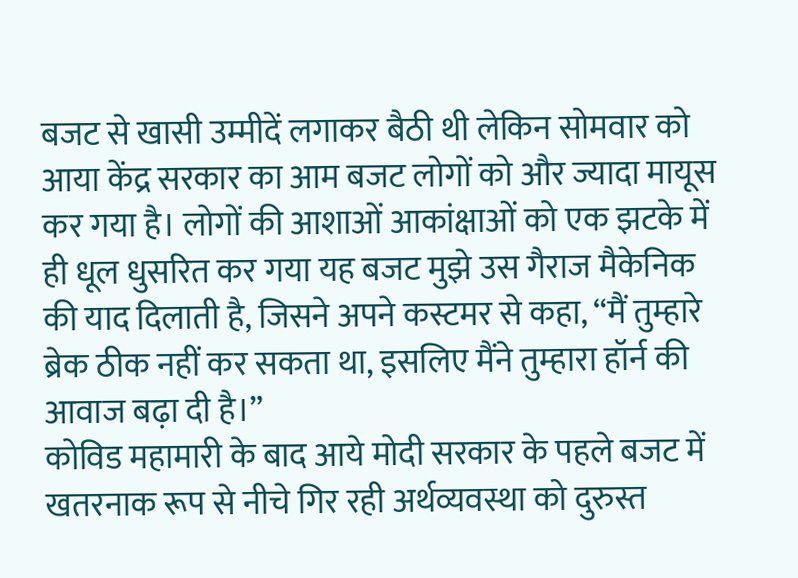बजट से खासी उम्मीदें लगाकर बैठी थी लेकिन सोमवार को आया केंद्र सरकार का आम बजट लोगों को और ज्यादा मायूस कर गया है। लोगों की आशाओं आकांक्षाओं को एक झटके में ही धूल धुसरित कर गया यह बजट मुझे उस गैराज मैकेनिक की याद दिलाती है, जिसने अपने कस्टमर से कहा, “मैं तुम्हारे ब्रेक ठीक नहीं कर सकता था, इसलिए मैंने तुम्हारा हॉर्न की आवाज बढ़ा दी है।”
कोविड महामारी के बाद आये मोदी सरकार के पहले बजट में खतरनाक रूप से नीचे गिर रही अर्थव्यवस्था को दुरुस्त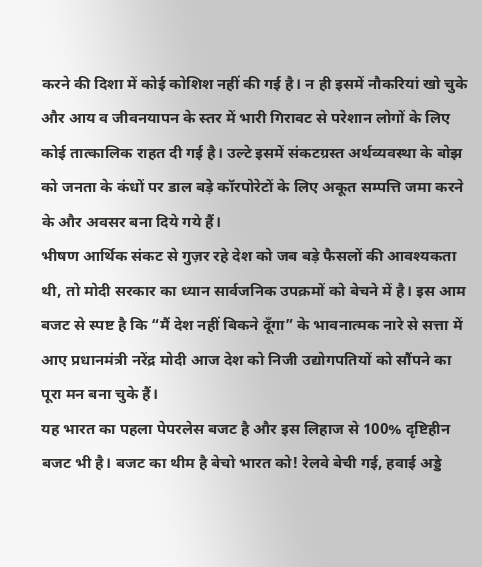करने की दिशा में कोई कोशिश नहीं की गई है। न ही इसमें नौकरियां खो चुके और आय व जीवनयापन के स्तर में भारी गिरावट से परेशान लोगों के लिए कोई तात्कालिक राहत दी गई है। उल्टे इसमें संकटग्रस्त अर्थव्यवस्था के बोझ को जनता के कंधों पर डाल बड़े कॉरपोरेटों के लिए अकूत सम्पत्ति जमा करने के और अवसर बना दिये गये हैं।
भीषण आर्थिक संकट से गुज़र रहे देश को जब बड़े फैसलों की आवश्यकता थी, तो मोदी सरकार का ध्यान सार्वजनिक उपक्रमों को बेचने में है। इस आम बजट से स्पष्ट है कि “मैं देश नहीं बिकने दूँगा” के भावनात्मक नारे से सत्ता में आए प्रधानमंत्री नरेंद्र मोदी आज देश को निजी उद्योगपतियों को सौंपने का पूरा मन बना चुके हैं।
यह भारत का पहला पेपरलेस बजट है और इस लिहाज से 100% दृष्टिहीन बजट भी है। बजट का थीम है बेचो भारत को! रेलवे बेची गई, हवाई अड्डे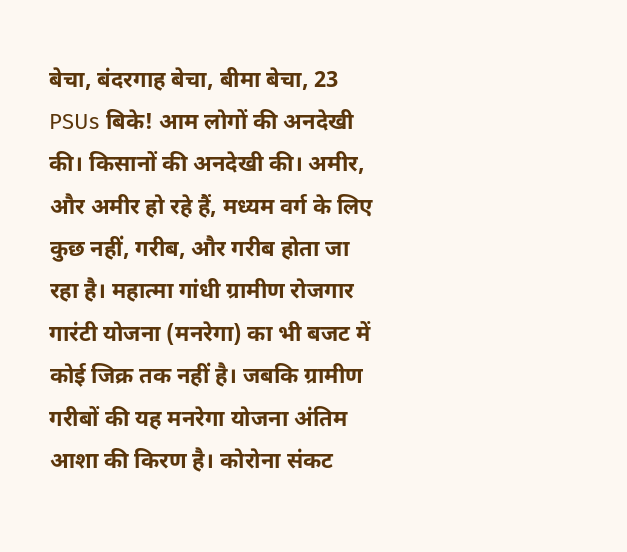बेचा, बंदरगाह बेचा, बीमा बेचा, 23 PSUs बिके! आम लोगों की अनदेखी की। किसानों की अनदेखी की। अमीर, और अमीर हो रहे हैं, मध्यम वर्ग के लिए कुछ नहीं, गरीब, और गरीब होता जा रहा है। महात्मा गांधी ग्रामीण रोजगार गारंटी योजना (मनरेगा) का भी बजट में कोई जिक्र तक नहीं है। जबकि ग्रामीण गरीबों की यह मनरेगा योजना अंतिम आशा की किरण है। कोरोना संकट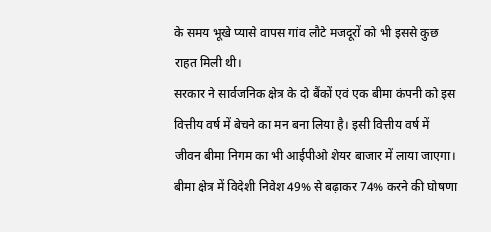के समय भूखे प्यासे वापस गांव लौटे मजदूरों को भी इससे कुछ राहत मिली थी।
सरकार ने सार्वजनिक क्षेत्र के दो बैंकों एवं एक बीमा कंपनी को इस वित्तीय वर्ष में बेचने का मन बना लिया है। इसी वित्तीय वर्ष में जीवन बीमा निगम का भी आईपीओ शेयर बाजार में लाया जाएगा। बीमा क्षेत्र में विदेशी निवेश 49% से बढ़ाकर 74% करने की घोषणा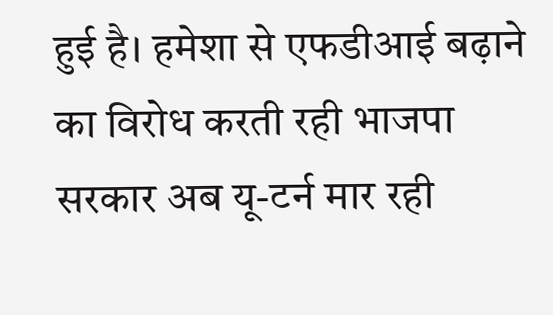हुई है। हमेशा से एफडीआई बढ़ाने का विरोध करती रही भाजपा सरकार अब यू-टर्न मार रही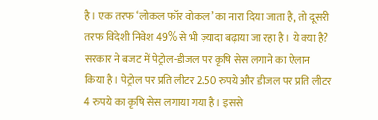है। एक तरफ ‘लोकल फॉर वोकल’ का नारा दिया जाता है, तो दूसरी तरफ विदेशी निवेश 49% से भी ज़्यादा बढ़ाया जा रहा है। ये क्या है?
सरकार ने बजट में पेट्रोल-डीजल पर कृषि सेस लगाने का ऐलान किया है। पेट्रोल पर प्रति लीटर 2.50 रुपये और डीजल पर प्रति लीटर 4 रुपये का कृषि सेस लगाया गया है। इससे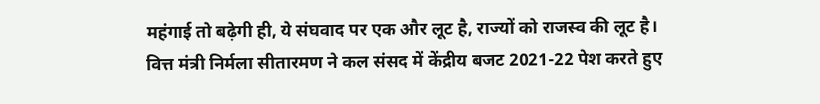महंगाई तो बढ़ेगी ही, ये संघवाद पर एक और लूट है, राज्यों को राजस्व की लूट है।
वित्त मंत्री निर्मला सीतारमण ने कल संसद में केंद्रीय बजट 2021-22 पेश करते हुए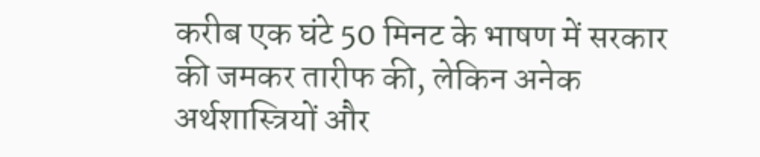करीब एक घंटे 50 मिनट के भाषण में सरकार की जमकर तारीफ की, लेकिन अनेक अर्थशास्त्रियों और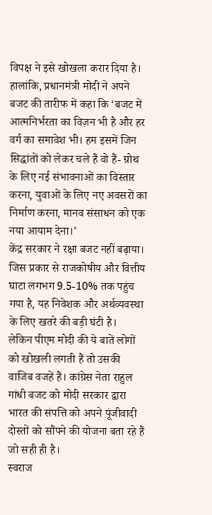विपक्ष ने इसे खोखला करार दिया है।
हालांकि, प्रधानमंत्री मोदी ने अपने बजट की तारीफ में कहा कि ‘बजट में आत्मनिर्भरता का विज़न भी है और हर वर्ग का समावेश भी। हम इसमें जिन सिद्धांतों को लेकर चले हैं वो हैं- ग्रोथ के लिए नई संभावनाओं का विस्तार करना, युवाओं के लिए नए अवसरों का निर्माण करना, मानव संसाधन को एक नया आयाम देना।’
केंद्र सरकार ने रक्षा बजट नहीं बढ़ाया। जिस प्रकार से राजकोषीय और वित्तीय घाटा लगभग 9.5-10% तक पहुंच गया है, यह निवेशक और अर्थव्यवस्था के लिए खतरे की बड़ी घंटी है।
लेकिन पीएम मोदी की ये बातें लोगों को खोखली लगती हैं तो उसकी वाजिब वजहें हैं। कांग्रेस नेता राहुल गांधी बजट को मोदी सरकार द्वारा भारत की संपत्ति को अपने पूंजीवादी दोस्तों को सौंपने की योजना बता रहे हैं जो सही ही है।
स्वराज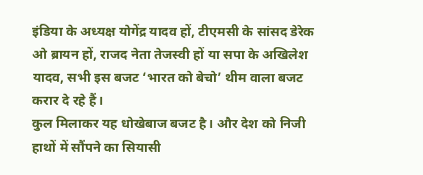इंडिया के अध्यक्ष योगेंद्र यादव हों, टीएमसी के सांसद डेरेक ओ ब्रायन हों, राजद नेता तेजस्वी हों या सपा के अखिलेश यादव, सभी इस बजट ‘भारत को बेचो’ थीम वाला बजट करार दे रहे हैं।
कुल मिलाकर यह धोखेबाज बजट है। और देश को निजी हाथों में सौंपने का सियासी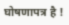घोषणापत्र है !